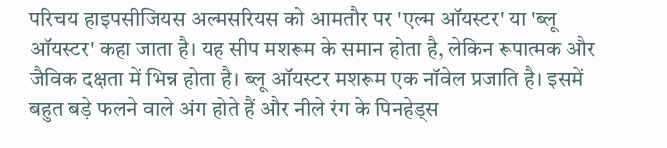परिचय हाइपसीजियस अल्मसरियस को आमतौर पर 'एल्म ऑयस्टर' या 'ब्लू ऑयस्टर' कहा जाता है। यह सीप मशरूम के समान होता है, लेकिन रूपात्मक और जैविक दक्षता में भिन्न होता है। ब्लू ऑयस्टर मशरूम एक नॉवेल प्रजाति है। इसमें बहुत बड़े फलने वाले अंग होते हैं और नीले रंग के पिनहेड्स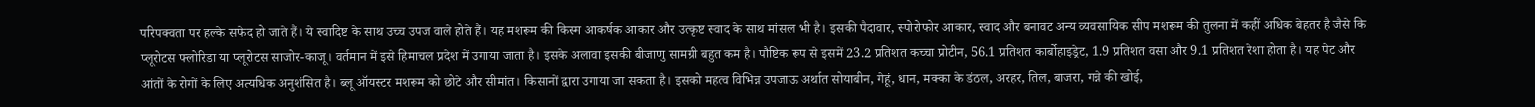परिपक्वता पर हल्के सफेद हो जाते हैं। ये स्वादिष्ट के साथ उच्च उपज वाले होते हैं। यह मशरूम की किस्म आकर्षक आकार और उत्कृष्ट स्वाद के साथ मांसल भी है। इसकी पैदावार, स्पोरोफोर आकार, स्वाद और बनावट अन्य व्यवसायिक सीप मशरूम की तुलना में कहीं अधिक बेहतर है जैसे कि प्लूरोटस फ्लोरिडा या प्लूरोटस साजोर-काजू। वर्तमान में इसे हिमाचल प्रदेश में उगाया जाता है। इसके अलावा इसकी बीजाणु सामग्री बहुत कम है। पौष्टिक रूप से इसमें 23.2 प्रतिशत कच्चा प्रोटीन, 56.1 प्रतिशत कार्बोहाइड्रेट, 1.9 प्रतिशत वसा और 9.1 प्रतिशत रेशा होता है। यह पेट और आंतों के रोगों के लिए अत्यधिक अनुशंसित है। ब्लू ऑयस्टर मशरूम को छोटे और सीमांत। किसानों द्वारा उगाया जा सकता है। इसको महत्व विभिन्न उपजाऊ अर्थात सोयाबीन, गेहूं, धान, मक्का के डंठल, अरहर, तिल, बाजरा, गन्ने की खोई,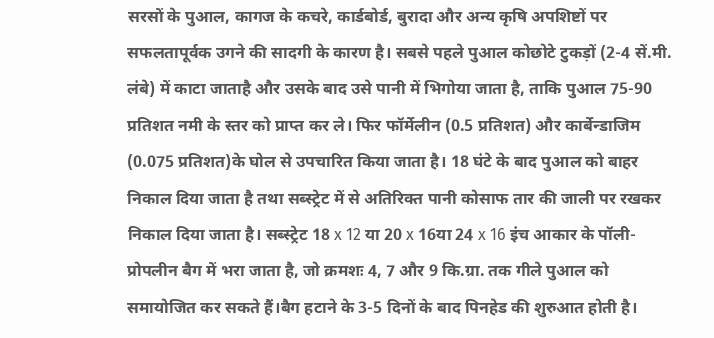सरसों के पुआल, कागज के कचरे, कार्डबोर्ड, बुरादा और अन्य कृषि अपशिष्टों पर सफलतापूर्वक उगने की सादगी के कारण है। सबसे पहले पुआल कोछोटे टुकड़ों (2-4 सें.मी. लंबे) में काटा जाताहै और उसके बाद उसे पानी में भिगोया जाता है, ताकि पुआल 75-90 प्रतिशत नमी के स्तर को प्राप्त कर ले। फिर फॉर्मेलीन (0.5 प्रतिशत) और कार्बेन्डाजिम (0.075 प्रतिशत)के घोल से उपचारित किया जाता है। 18 घंटे के बाद पुआल को बाहर निकाल दिया जाता है तथा सब्स्ट्रेट में से अतिरिक्त पानी कोसाफ तार की जाली पर रखकर निकाल दिया जाता है। सब्स्ट्रेट 18 x 12 या 20 x 16या 24 x 16 इंच आकार के पॉली-प्रोपलीन बैग में भरा जाता है, जो क्रमशः 4, 7 और 9 कि.ग्रा. तक गीले पुआल को समायोजित कर सकते हैं।बैग हटाने के 3-5 दिनों के बाद पिनहेड की शुरुआत होती है।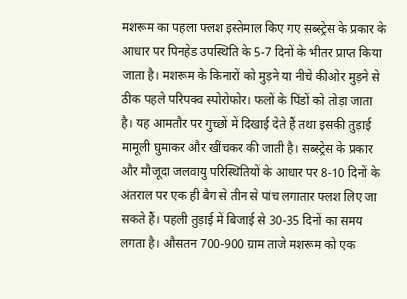मशरूम का पहला फ्लश इस्तेमाल किए गए सब्स्ट्रेस के प्रकार के आधार पर पिनहेड उपस्थिति के 5-7 दिनों के भीतर प्राप्त किया जाता है। मशरूम के किनारों को मुड़ने या नीचे कीओर मुड़ने से ठीक पहले परिपक्व स्पोरोफोर। फलों के पिंडों को तोड़ा जाता है। यह आमतौर पर गुच्छों में दिखाई देते हैं तथा इसकी तुड़ाई मामूली घुमाकर और खींचकर की जाती है। सब्स्ट्रेस के प्रकार और मौजूदा जलवायु परिस्थितियों के आधार पर 8-10 दिनों के अंतराल पर एक ही बैग से तीन से पांच लगातार फ्लश लिए जा सकते हैं। पहली तुड़ाई में बिजाई से 30-35 दिनों का समय लगता है। औसतन 700-900 ग्राम ताजे मशरूम को एक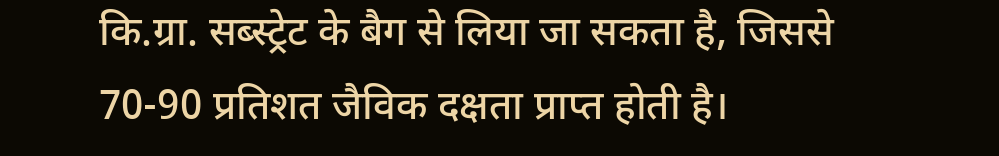कि.ग्रा. सब्स्ट्रेट के बैग से लिया जा सकता है, जिससे 70-90 प्रतिशत जैविक दक्षता प्राप्त होती है।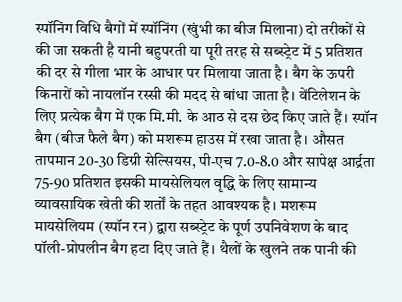स्पॉनिंग विधि बैगों में स्पॉनिंग (खुंभी का बीज मिलाना) दो तरीकों से की जा सकती है यानी बहुपरती या पूरी तरह से सब्स्ट्रेट में 5 प्रतिशत की दर से गीला भार के आधार पर मिलाया जाता है। बैग के ऊपरी किनारों को नायलॉन रस्सी की मदद से बांधा जाता है। वेंटिलेशन के लिए प्रत्येक बैग में एक मि.मी. के आठ से दस छेद किए जाते हैं। स्पॉन बैग (बीज फैले बैग) को मशरूम हाउस में रखा जाता है। औसत तापमान 20-30 डिग्री सेल्सियस, पी-एच 7.0-8.0 और सापेक्ष आर्द्रता 75-90 प्रतिशत इसकी मायसेलियल वृद्धि के लिए सामान्य व्यावसायिक खेती की शर्तों के तहत आवश्यक है। मशरूम मायसेलियम (स्पॉन रन) द्वारा सब्स्ट्रेट के पूर्ण उपनिवेशण के बाद पॉली-प्रोपलीन बैग हटा दिए जाते हैं। थैलों के खुलने तक पानी की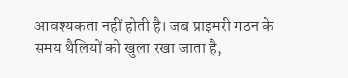आवश्यकता नहीं होती है। जब प्राइमरी गठन के समय थैलियों को खुला रखा जाता है,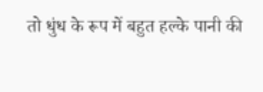तो धुंध के रूप में बहुत हल्के पानी की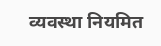व्यवस्था नियमित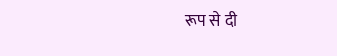रूप से दी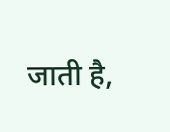जाती है,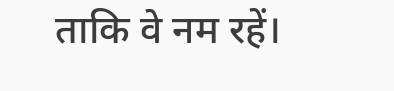ताकि वे नम रहें।